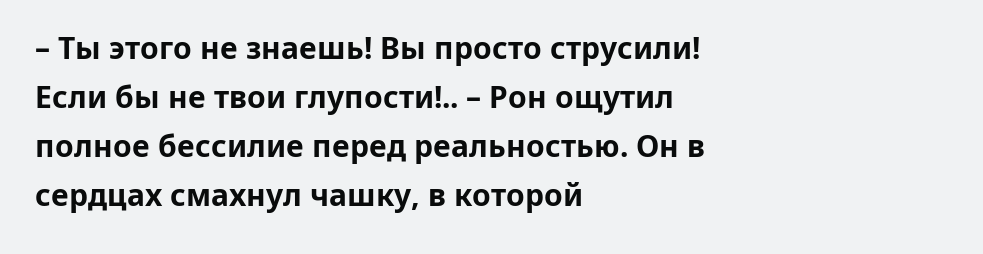– Ты этого не знаешь! Вы просто струсили! Если бы не твои глупости!.. – Рон ощутил полное бессилие перед реальностью. Он в сердцах смахнул чашку, в которой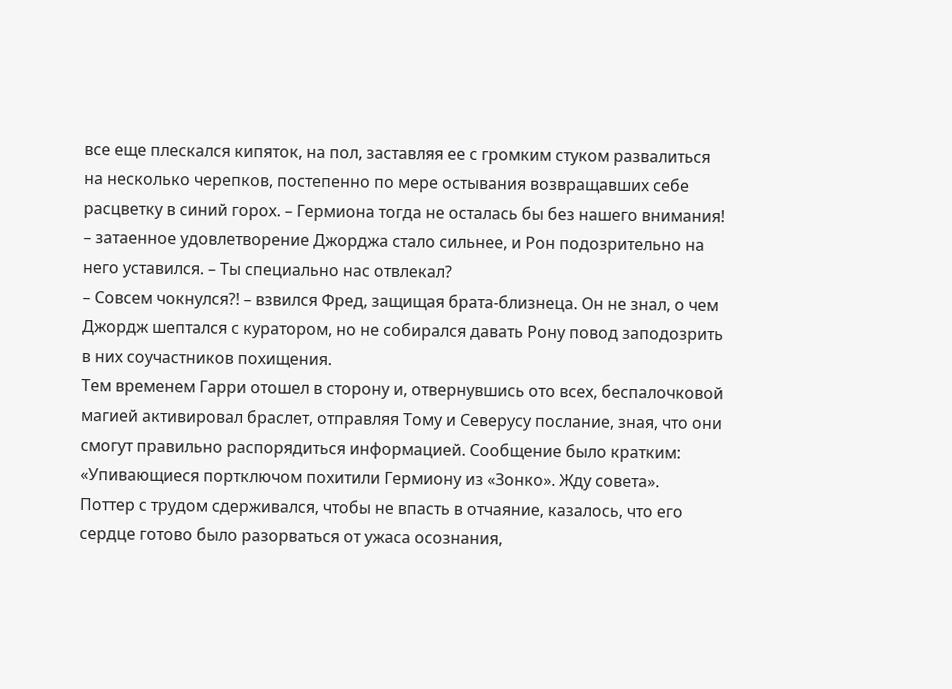все еще плескался кипяток, на пол, заставляя ее с громким стуком развалиться на несколько черепков, постепенно по мере остывания возвращавших себе расцветку в синий горох. – Гермиона тогда не осталась бы без нашего внимания! – затаенное удовлетворение Джорджа стало сильнее, и Рон подозрительно на него уставился. – Ты специально нас отвлекал?
– Совсем чокнулся?! – взвился Фред, защищая брата-близнеца. Он не знал, о чем Джордж шептался с куратором, но не собирался давать Рону повод заподозрить в них соучастников похищения.
Тем временем Гарри отошел в сторону и, отвернувшись ото всех, беспалочковой магией активировал браслет, отправляя Тому и Северусу послание, зная, что они смогут правильно распорядиться информацией. Сообщение было кратким: «Упивающиеся портключом похитили Гермиону из «Зонко». Жду совета».
Поттер с трудом сдерживался, чтобы не впасть в отчаяние, казалось, что его сердце готово было разорваться от ужаса осознания,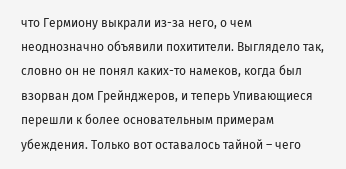что Гермиону выкрали из-за него, о чем неоднозначно объявили похитители. Выглядело так, словно он не понял каких-то намеков, когда был взорван дом Грейнджеров, и теперь Упивающиеся перешли к более основательным примерам убеждения. Только вот оставалось тайной – чего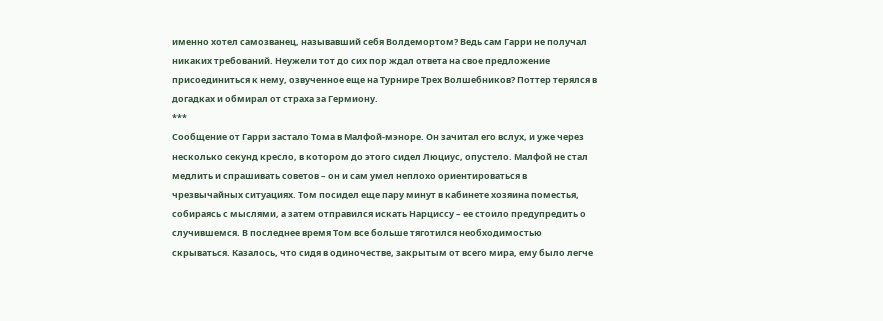именно хотел самозванец, называвший себя Волдемортом? Ведь сам Гарри не получал никаких требований. Неужели тот до сих пор ждал ответа на свое предложение присоединиться к нему, озвученное еще на Турнире Трех Волшебников? Поттер терялся в догадках и обмирал от страха за Гермиону.
***
Сообщение от Гарри застало Тома в Малфой-мэноре. Он зачитал его вслух, и уже через несколько секунд кресло, в котором до этого сидел Люциус, опустело. Малфой не стал медлить и спрашивать советов – он и сам умел неплохо ориентироваться в чрезвычайных ситуациях. Том посидел еще пару минут в кабинете хозяина поместья, собираясь с мыслями, а затем отправился искать Нарциссу – ее стоило предупредить о случившемся. В последнее время Том все больше тяготился необходимостью скрываться. Казалось, что сидя в одиночестве, закрытым от всего мира, ему было легче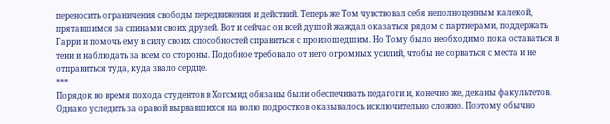переносить ограничения свободы передвижения и действий. Теперь же Том чувствовал себя неполноценным калекой, прятавшимся за спинами своих друзей. Вот и сейчас он всей душой жаждал оказаться рядом с партнерами, поддержать Гарри и помочь ему в силу своих способностей справиться с произошедшим. Но Тому было необходимо пока оставаться в тени и наблюдать за всем со стороны. Подобное требовало от него огромных усилий, чтобы не сорваться с места и не отправиться туда, куда звало сердце.
***
Порядок во время похода студентов в Хогсмид обязаны были обеспечивать педагоги и, конечно же, деканы факультетов. Однако уследить за оравой вырвавшихся на волю подростков оказывалось исключительно сложно. Поэтому обычно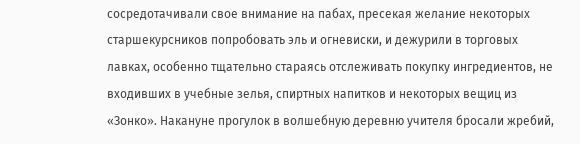сосредотачивали свое внимание на пабах, пресекая желание некоторых старшекурсников попробовать эль и огневиски, и дежурили в торговых лавках, особенно тщательно стараясь отслеживать покупку ингредиентов, не входивших в учебные зелья, спиртных напитков и некоторых вещиц из «Зонко». Накануне прогулок в волшебную деревню учителя бросали жребий,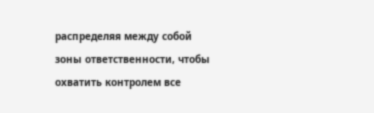распределяя между собой зоны ответственности, чтобы охватить контролем все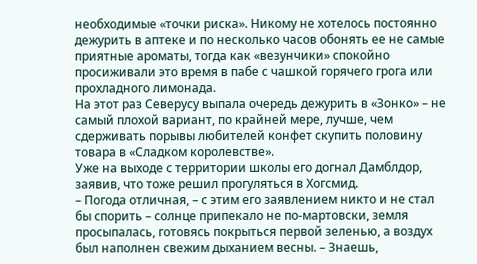необходимые «точки риска». Никому не хотелось постоянно дежурить в аптеке и по несколько часов обонять ее не самые приятные ароматы, тогда как «везунчики» спокойно просиживали это время в пабе с чашкой горячего грога или прохладного лимонада.
На этот раз Северусу выпала очередь дежурить в «Зонко» – не самый плохой вариант, по крайней мере, лучше, чем сдерживать порывы любителей конфет скупить половину товара в «Сладком королевстве».
Уже на выходе с территории школы его догнал Дамблдор, заявив, что тоже решил прогуляться в Хогсмид.
– Погода отличная, – с этим его заявлением никто и не стал бы спорить – солнце припекало не по-мартовски, земля просыпалась, готовясь покрыться первой зеленью, а воздух был наполнен свежим дыханием весны. – Знаешь,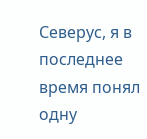Северус, я в последнее время понял одну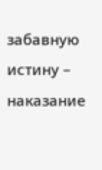забавную истину – наказание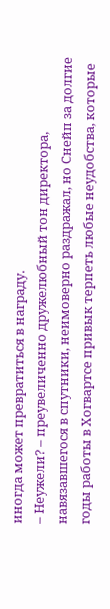иногда может превратиться в награду.
– Неужели? – преувеличенно дружелюбный тон директора, навязавшегося в спутники, неимоверно раздражал, но Снейп за долгие годы работы в Хогвартсе привык терпеть любые неудобства, которые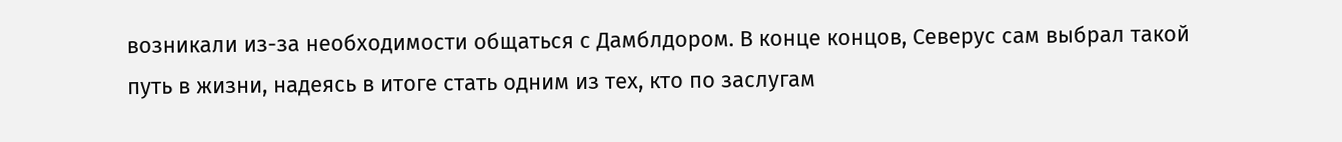возникали из-за необходимости общаться с Дамблдором. В конце концов, Северус сам выбрал такой путь в жизни, надеясь в итоге стать одним из тех, кто по заслугам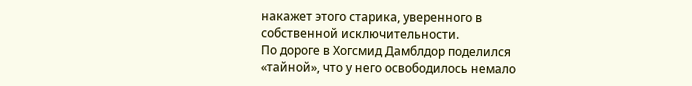накажет этого старика, уверенного в собственной исключительности.
По дороге в Хогсмид Дамблдор поделился «тайной», что у него освободилось немало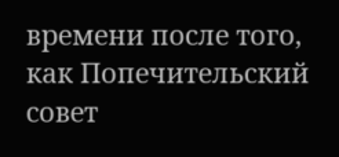времени после того, как Попечительский совет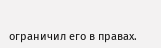ограничил его в правах.